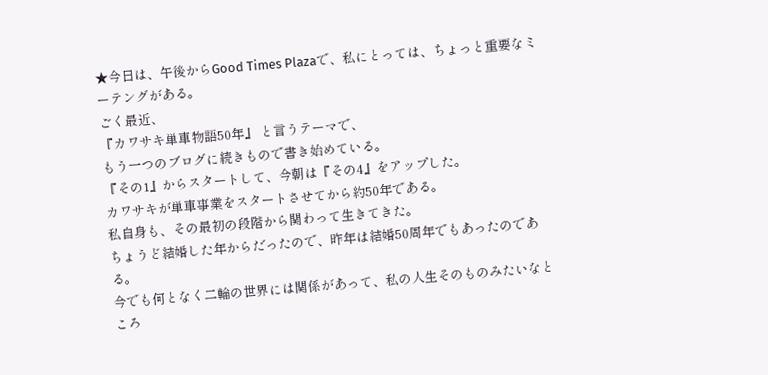★今日は、午後からGood Times Plazaで、私にとっては、ちょっと重要なミーテングがある。
ごく最近、
『カワサキ単車物語50年』 と言うテーマで、
もう一つのブログに続きもので書き始めている。
『その1』からスタートして、今朝は『その4』をアップした。
カワサキが単車事業をスタートさせてから約50年である。
私自身も、その最初の段階から関わって生きてきた。
ちょうど結婚した年からだったので、昨年は結婚50周年でもあったのである。
今でも何となく二輪の世界には関係があって、私の人生そのものみたいなところ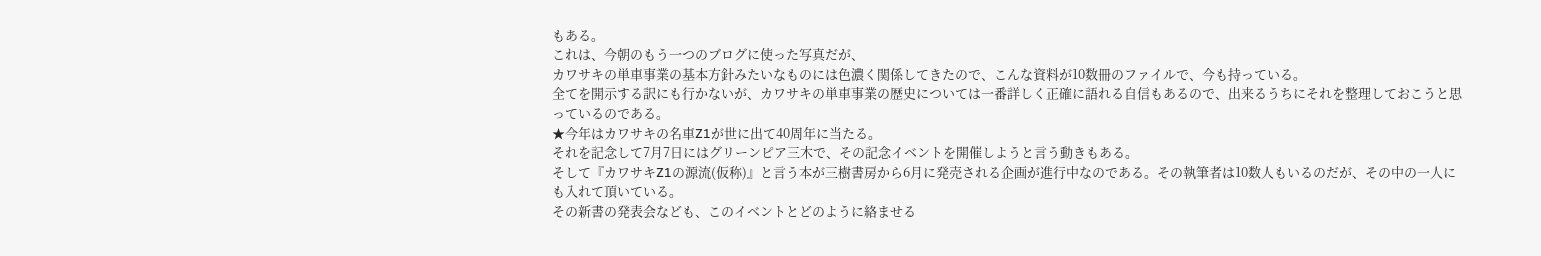もある。
これは、今朝のもう一つのブログに使った写真だが、
カワサキの単車事業の基本方針みたいなものには色濃く関係してきたので、こんな資料が10数冊のファイルで、今も持っている。
全てを開示する訳にも行かないが、カワサキの単車事業の歴史については一番詳しく正確に語れる自信もあるので、出来るうちにそれを整理しておこうと思っているのである。
★今年はカワサキの名車Z1が世に出て40周年に当たる。
それを記念して7月7日にはグリーンピア三木で、その記念イベントを開催しようと言う動きもある。
そして『カワサキZ1の源流(仮称)』と言う本が三樹書房から6月に発売される企画が進行中なのである。その執筆者は10数人もいるのだが、その中の一人にも入れて頂いている。
その新書の発表会なども、このイベントとどのように絡ませる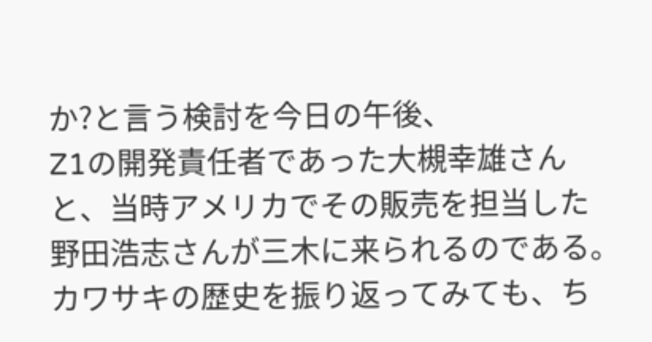か?と言う検討を今日の午後、
Z1の開発責任者であった大槻幸雄さんと、当時アメリカでその販売を担当した
野田浩志さんが三木に来られるのである。
カワサキの歴史を振り返ってみても、ち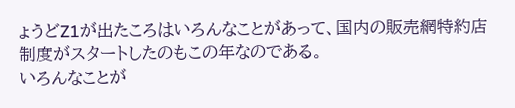ょうどZ1が出たころはいろんなことがあって、国内の販売網特約店制度がスタートしたのもこの年なのである。
いろんなことが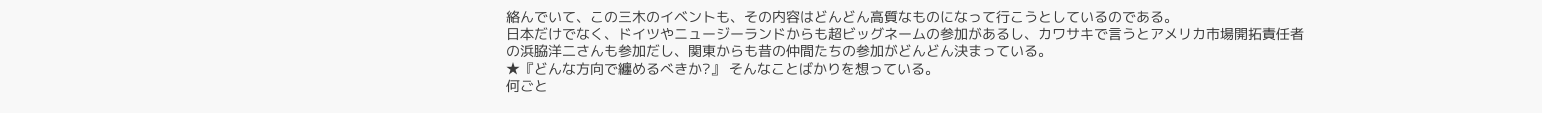絡んでいて、この三木のイベントも、その内容はどんどん高質なものになって行こうとしているのである。
日本だけでなく、ドイツやニュージーランドからも超ビッグネームの参加があるし、カワサキで言うとアメリカ市場開拓責任者の浜脇洋二さんも参加だし、関東からも昔の仲間たちの参加がどんどん決まっている。
★『どんな方向で纏めるべきか?』 そんなことばかりを想っている。
何ごと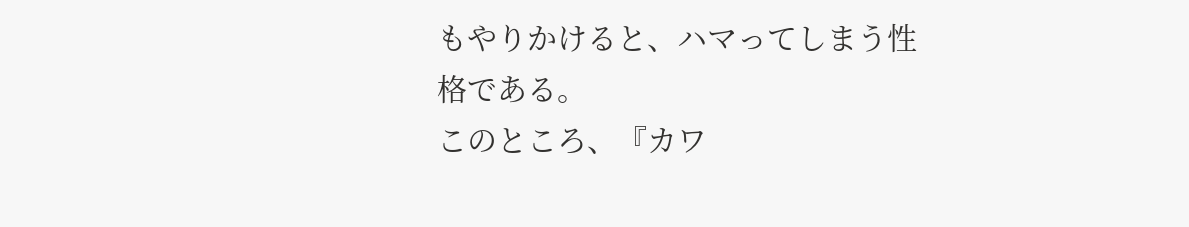もやりかけると、ハマってしまう性格である。
このところ、『カワ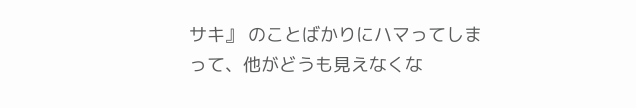サキ』 のことばかりにハマってしまって、他がどうも見えなくな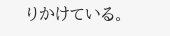りかけている。